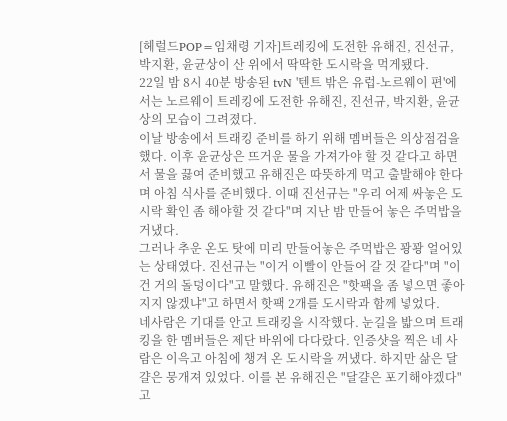[헤럴드POP=임채령 기자]트레킹에 도전한 유해진, 진선규, 박지환, 윤균상이 산 위에서 딱딱한 도시락을 먹게됐다.
22일 밤 8시 40분 방송된 tvN '텐트 밖은 유럽-노르웨이 편'에서는 노르웨이 트레킹에 도전한 유해진, 진선규, 박지환, 윤균상의 모습이 그려졌다.
이날 방송에서 트래킹 준비를 하기 위해 멤버들은 의상점검을 했다. 이후 윤균상은 뜨거운 물을 가져가야 할 것 같다고 하면서 물을 끓여 준비했고 유해진은 따뜻하게 먹고 출발해야 한다며 아침 식사를 준비했다. 이때 진선규는 "우리 어제 싸놓은 도시락 확인 좀 해야할 것 같다"며 지난 밤 만들어 놓은 주먹밥을 거냈다.
그러나 추운 온도 탓에 미리 만들어놓은 주먹밥은 꽝꽝 얼어있는 상태였다. 진선규는 "이거 이빨이 안들어 갈 것 같다"며 "이건 거의 돌덩이다"고 말했다. 유해진은 "핫팩을 좀 넣으면 좋아지지 않겠냐"고 하면서 핫팩 2개를 도시락과 함께 넣었다.
네사람은 기대를 안고 트래킹을 시작했다. 눈길을 밟으며 트래킹을 한 멤버들은 제단 바위에 다다랐다. 인증샷을 찍은 네 사람은 이윽고 아침에 챙겨 온 도시락을 꺼냈다. 하지만 삶은 달걀은 뭉개져 있었다. 이를 본 유해진은 "달걀은 포기해야겠다"고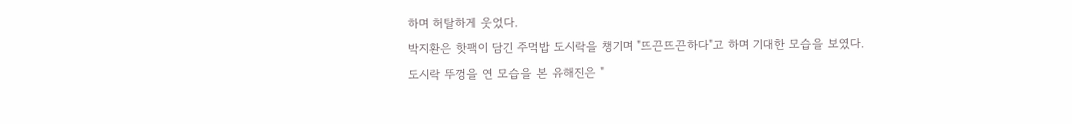하며 허탈하게 웃었다.
박지환은 핫팩이 담긴 주먹밥 도시락을 챙기며 "뜨끈뜨끈하다"고 하며 기대한 모습을 보였다. 도시락 뚜껑을 연 모습을 본 유해진은 "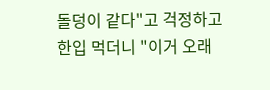돌덩이 같다"고 걱정하고 한입 먹더니 "이거 오래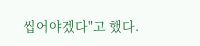씹어야겠다"고 했다.